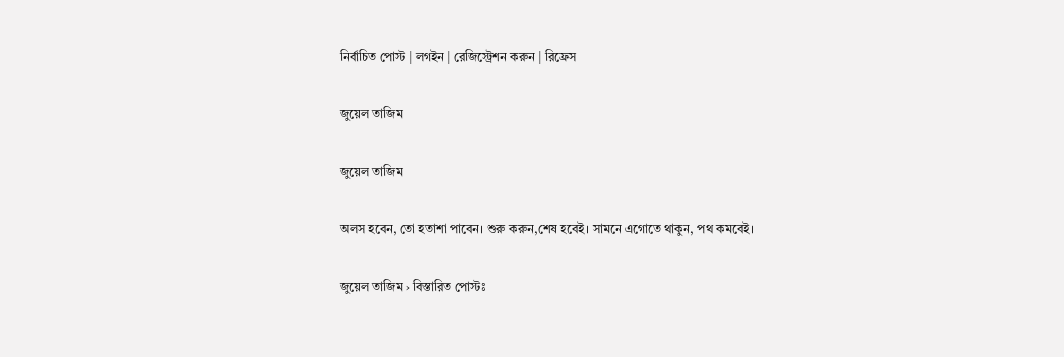নির্বাচিত পোস্ট | লগইন | রেজিস্ট্রেশন করুন | রিফ্রেস

জুয়েল তাজিম

জুয়েল তাজিম

অলস হবেন, তো হতাশা পাবেন। শুরু করুন,শেষ হবেই। সামনে এগোতে থাকুন, পথ কমবেই।

জুয়েল তাজিম › বিস্তারিত পোস্টঃ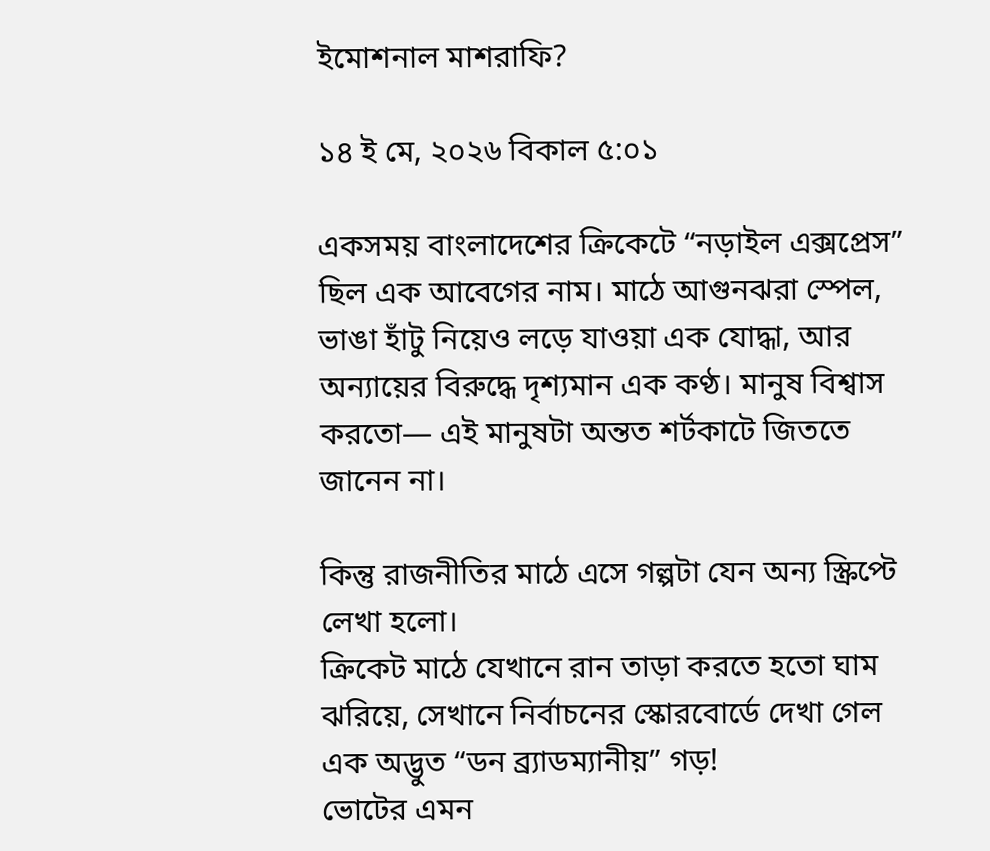ইমোশনাল মাশরাফি?

১৪ ই মে, ২০২৬ বিকাল ৫:০১

একসময় বাংলাদেশের ক্রিকেটে “নড়াইল এক্সপ্রেস” ছিল এক আবেগের নাম। মাঠে আগুনঝরা স্পেল, ভাঙা হাঁটু নিয়েও লড়ে যাওয়া এক যোদ্ধা, আর অন্যায়ের বিরুদ্ধে দৃশ্যমান এক কণ্ঠ। মানুষ বিশ্বাস করতো— এই মানুষটা অন্তত শর্টকাটে জিততে জানেন না।

কিন্তু রাজনীতির মাঠে এসে গল্পটা যেন অন্য স্ক্রিপ্টে লেখা হলো।
ক্রিকেট মাঠে যেখানে রান তাড়া করতে হতো ঘাম ঝরিয়ে, সেখানে নির্বাচনের স্কোরবোর্ডে দেখা গেল এক অদ্ভুত “ডন ব্র্যাডম্যানীয়” গড়!
ভোটের এমন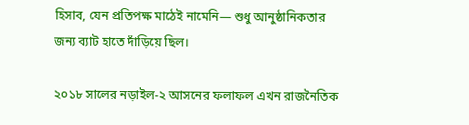হিসাব, যেন প্রতিপক্ষ মাঠেই নামেনি— শুধু আনুষ্ঠানিকতার জন্য ব্যাট হাতে দাঁড়িয়ে ছিল।

২০১৮ সালের নড়াইল-২ আসনের ফলাফল এখন রাজনৈতিক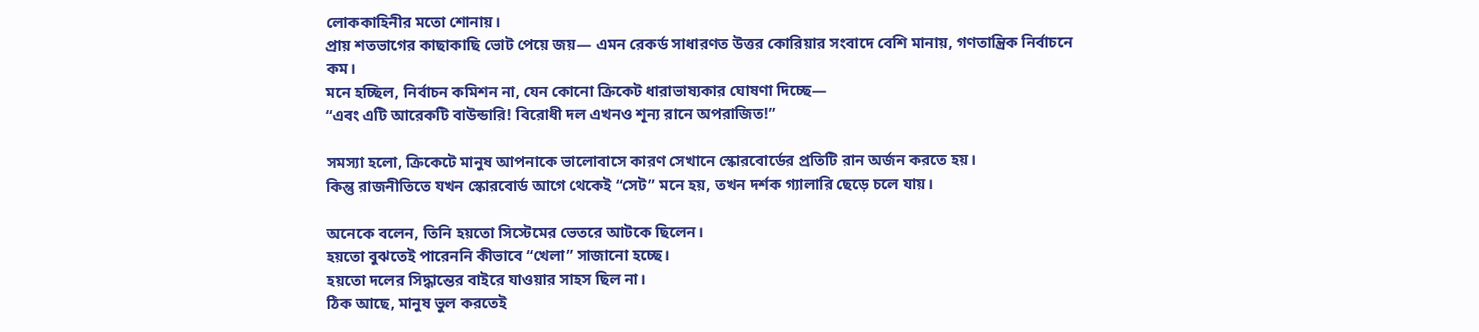লোককাহিনীর মতো শোনায়।
প্রায় শতভাগের কাছাকাছি ভোট পেয়ে জয়— এমন রেকর্ড সাধারণত উত্তর কোরিয়ার সংবাদে বেশি মানায়, গণতান্ত্রিক নির্বাচনে কম।
মনে হচ্ছিল, নির্বাচন কমিশন না, যেন কোনো ক্রিকেট ধারাভাষ্যকার ঘোষণা দিচ্ছে—
“এবং এটি আরেকটি বাউন্ডারি! বিরোধী দল এখনও শূন্য রানে অপরাজিত!”

সমস্যা হলো, ক্রিকেটে মানুষ আপনাকে ভালোবাসে কারণ সেখানে স্কোরবোর্ডের প্রতিটি রান অর্জন করতে হয়।
কিন্তু রাজনীতিতে যখন স্কোরবোর্ড আগে থেকেই “সেট” মনে হয়, তখন দর্শক গ্যালারি ছেড়ে চলে যায়।

অনেকে বলেন, তিনি হয়তো সিস্টেমের ভেতরে আটকে ছিলেন।
হয়তো বুঝতেই পারেননি কীভাবে “খেলা” সাজানো হচ্ছে।
হয়তো দলের সিদ্ধান্তের বাইরে যাওয়ার সাহস ছিল না।
ঠিক আছে, মানুষ ভুল করতেই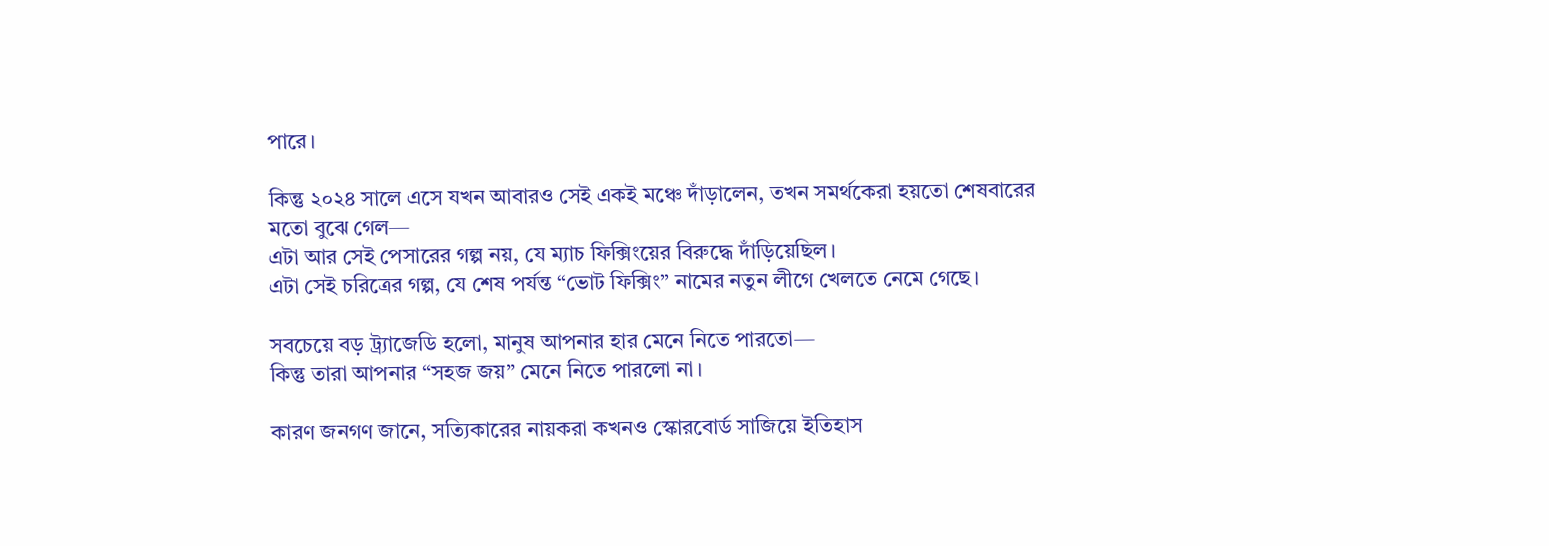পারে।

কিন্তু ২০২৪ সালে এসে যখন আবারও সেই একই মঞ্চে দাঁড়ালেন, তখন সমর্থকেরা হয়তো শেষবারের মতো বুঝে গেল—
এটা আর সেই পেসারের গল্প নয়, যে ম্যাচ ফিক্সিংয়ের বিরুদ্ধে দাঁড়িয়েছিল।
এটা সেই চরিত্রের গল্প, যে শেষ পর্যন্ত “ভোট ফিক্সিং” নামের নতুন লীগে খেলতে নেমে গেছে।

সবচেয়ে বড় ট্র্যাজেডি হলো, মানুষ আপনার হার মেনে নিতে পারতো—
কিন্তু তারা আপনার “সহজ জয়” মেনে নিতে পারলো না।

কারণ জনগণ জানে, সত্যিকারের নায়করা কখনও স্কোরবোর্ড সাজিয়ে ইতিহাস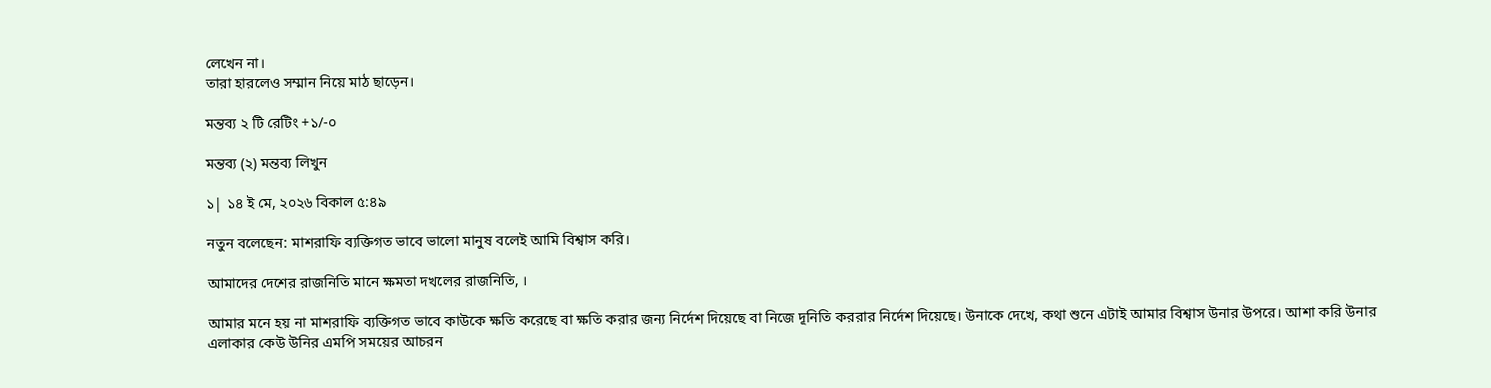লেখেন না।
তারা হারলেও সম্মান নিয়ে মাঠ ছাড়েন।

মন্তব্য ২ টি রেটিং +১/-০

মন্তব্য (২) মন্তব্য লিখুন

১| ১৪ ই মে, ২০২৬ বিকাল ৫:৪৯

নতুন বলেছেন: মাশরাফি ব্যক্তিগত ভাবে ভালো মানুষ বলেই আমি বিশ্বাস করি।

আমাদের দেশের রাজনিতি মানে ক্ষমতা দখলের রাজনিতি, ।

আমার মনে হয় না মাশরাফি ব্যক্তিগত ভাবে কাউকে ক্ষতি করেছে বা ক্ষতি করার জন্য নির্দেশ দিয়েছে বা নিজে দূনিতি কররার নির্দেশ দিয়েছে। উনাকে দেখে, কথা শুনে এটাই আমার বিশ্বাস উনার উপরে। আশা করি উনার এলাকার কেউ উনির এমপি সময়ের আচরন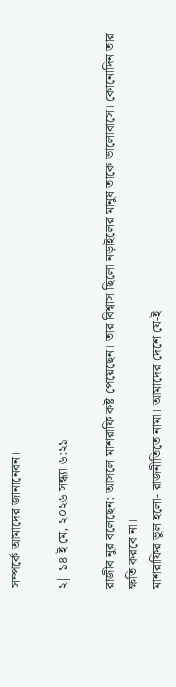সম্পর্কে আমাদের জানানেবন।

২| ১৪ ই মে, ২০২৬ সন্ধ্যা ৬:২১

রাজীব নুর বলেছেন: আসলে মাশরাফি কষ্ট পেয়েছেন। তার বিশ্বাস ছিলো নড়াইলের মানুষ তাকে ভালোবাসে। কোনোদিন তার ক্ষতি করবে না।
মাশরাফির ভুল হলো- রাজনীতিতে নামা। আমাদের দেশে যে-ই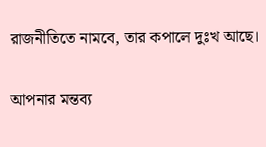রাজনীতিতে নামবে, তার কপালে দুঃখ আছে।

আপনার মন্তব্য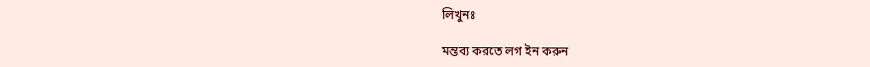লিখুনঃ

মন্তব্য করতে লগ ইন করুন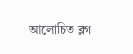আলোচিত ব্লগ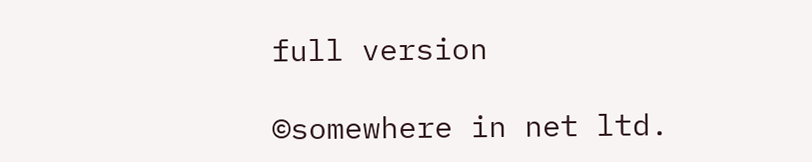full version

©somewhere in net ltd.